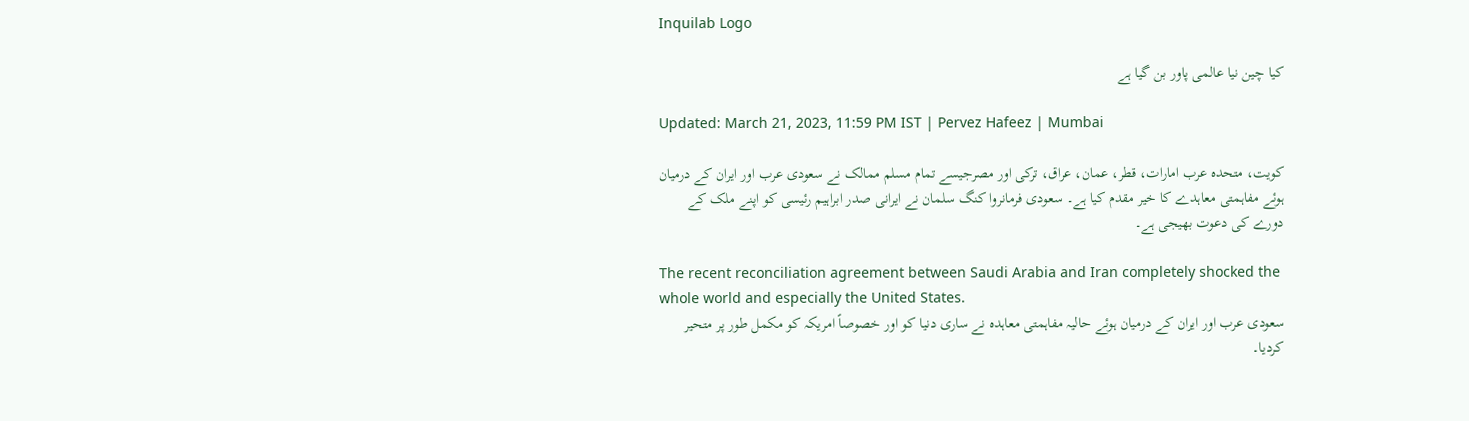Inquilab Logo

کیا چین نیا عالمی پاور بن گیا ہے

Updated: March 21, 2023, 11:59 PM IST | Pervez Hafeez | Mumbai

کویت، متحدہ عرب امارات، قطر، عمان، عراق، ترکی اور مصرجیسے تمام مسلم ممالک نے سعودی عرب اور ایران کے درمیان ہوئے مفاہمتی معاہدے کا خیر مقدم کیا ہے۔ سعودی فرمانروا کنگ سلمان نے ایرانی صدر ابراہیم رئیسی کو اپنے ملک کے دورے کی دعوت بھیجی ہے۔

The recent reconciliation agreement between Saudi Arabia and Iran completely shocked the whole world and especially the United States.
سعودی عرب اور ایران کے درمیان ہوئے حالیہ مفاہمتی معاہدہ نے ساری دنیا کو اور خصوصاً امریکہ کو مکمل طور پر متحیر کردیا۔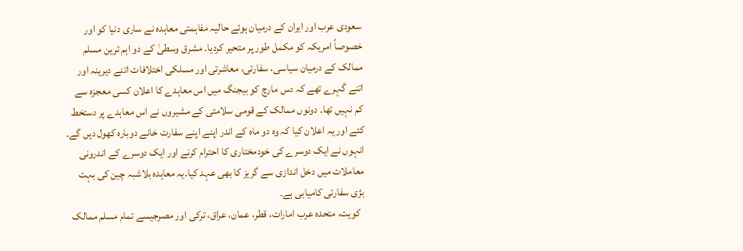سعودی عرب اور ایران کے درمیان ہوئے حالیہ مفاہمتی معاہدہ نے ساری دنیا کو اور خصوصاً امریکہ کو مکمل طور پر متحیر کردیا۔ مشرق وسطیٰ کے دو اہم ترین مسلم ممالک کے درمیان سیاسی، سفارتی، معاشرتی اور مسلکی اختلافات اتنے دیرینہ اور اتنے گہرے تھے کہ دس مارچ کو بیجنگ میں اس معاہدے کا اعلان کسی معجزہ سے کم نہیں تھا۔ دونوں ممالک کے قومی سلامتی کے مشیروں نے اس معاہدے پر دستخط کئے اور یہ اعلان کیا کہ وہ دو ماہ کے اندر اپنے اپنے سفارت خانے دوبارہ کھول دیں گے۔ انہوں نے ایک دوسرے کی خودمختاری کا احترام کرنے اور ایک دوسرے کے اندرونی معاملات میں دخل اندازی سے گریز کا بھی عہد کیا۔یہ معاہدہ بلاشبہ چین کی بہت بڑی سفارتی کامیابی ہے۔
  کویت، متحدہ عرب امارات، قطر، عمان، عراق، ترکی اور مصرجیسے تمام مسلم ممالک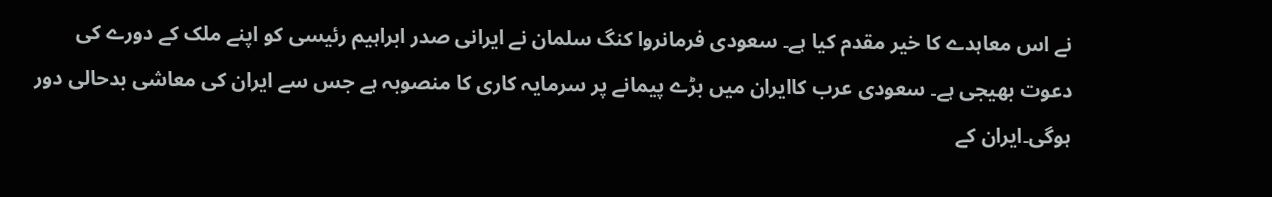نے اس معاہدے کا خیر مقدم کیا ہے۔ سعودی فرمانروا کنگ سلمان نے ایرانی صدر ابراہیم رئیسی کو اپنے ملک کے دورے کی دعوت بھیجی ہے۔ سعودی عرب کاایران میں بڑے پیمانے پر سرمایہ کاری کا منصوبہ ہے جس سے ایران کی معاشی بدحالی دور ہوگی۔ایران کے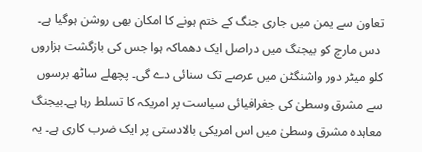تعاون سے یمن میں جاری جنگ کے ختم ہونے کا امکان بھی روشن ہوگیا ہے۔
 دس مارچ کو بیجنگ میں دراصل ایک دھماکہ ہوا جس کی بازگشت ہزاروں کلو میٹر دور واشنگٹن میں عرصے تک سنائی دے گی۔ پچھلے ساٹھ برسوں سے مشرق وسطیٰ کی جغرافیائی سیاست پر امریکہ کا تسلط رہا ہے۔بیجنگ معاہدہ مشرق وسطیٰ میں اس امریکی بالادستی پر ایک ضرب کاری ہے۔ یہ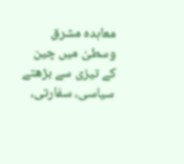معاہدہ مشرق وسطیٰ میں چین کے تیزی سے بڑھتے سیاسی، سفارتی،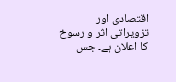اقتصادی اور تزویراتی اثر و رسوخ کا اعلان ہے۔ جس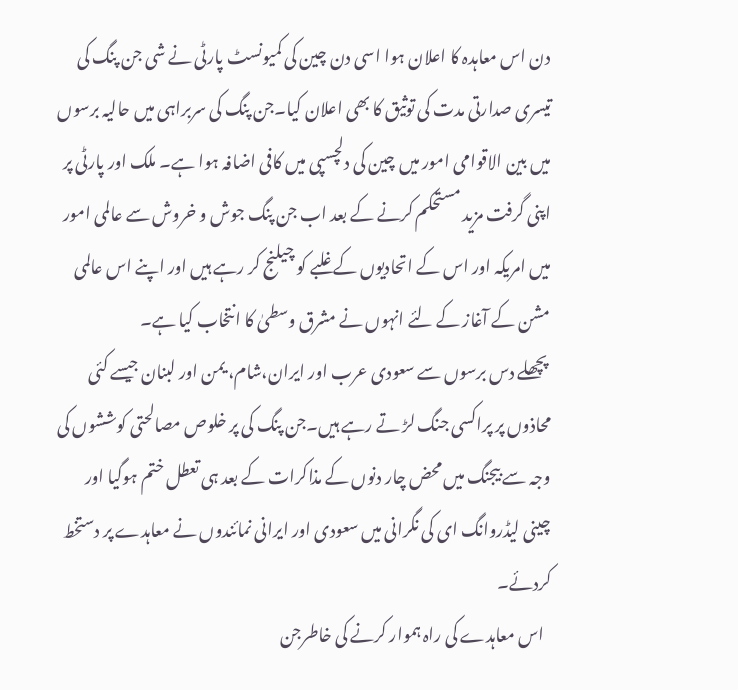دن اس معاہدہ کا اعلان ہوا اسی دن چین کی کمیونسٹ پارٹی نے شی جن پنگ کی تیسری صدارتی مدت کی توثیق کا بھی اعلان کیا۔جن پنگ کی سربراہی میں حالیہ برسوں میں بین الاقوامی امور میں چین کی دلچسپی میں کافی اضافہ ہوا ہے۔ ملک اور پارٹی پر اپنی گرفت مزید مستحکم کرنے کے بعد اب جن پنگ جوش و خروش سے عالمی امور میں امریکہ اور اس کے اتحادیوں کے غلبے کو چیلنج کر رہے ہیں اور اپنے اس عالمی مشن کے آغاز کے لئے انہوں نے مشرق وسطیٰ کا انتخاب کیا ہے۔
 پچھلے دس برسوں سے سعودی عرب اور ایران،شام، یمن اور لبنان جیسے کئی محاذوں پر پراکسی جنگ لڑ تے رہے ہیں۔جن پنگ کی پر خلوص مصالحتی کوششوں کی وجہ سے بیجنگ میں محض چار دنوں کے مذاکرات کے بعد ہی تعطل ختم ہوگیا اور چینی لیڈروانگ ای کی نگرانی میں سعودی اور ایرانی نمائندوں نے معاہدے پر دستخط کردئے۔
  اس معاہدے کی راہ ہموار کرنے کی خاطرجن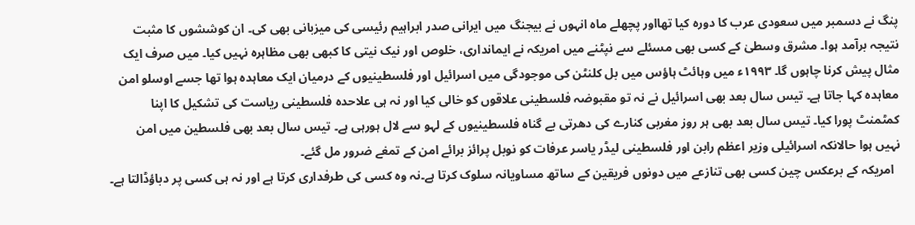پنگ نے دسمبر میں سعودی عرب کا دورہ کیا تھااور پچھلے ماہ انہوں نے بیجنگ میں ایرانی صدر ابراہیم رئیسی کی میزبانی بھی کی۔ ان کوششوں کا مثبت نتیجہ برآمد ہوا۔ مشرق وسطیٰ کے کسی بھی مسئلے سے نپٹنے میں امریکہ نے ایمانداری، خلوص اور نیک نیتی کا کبھی بھی مظاہرہ نہیں کیا۔ میں صرف ایک مثال پیش کرنا چاہوں گا۔ ۱۹۹۳ء میں وہائٹ ہاؤس میں بل کلنٹن کی موجودگی میں اسرائیل اور فلسطینیوں کے درمیان ایک معاہدہ ہوا تھا جسے اوسلو امن معاہدہ کہا جاتا ہے۔ تیس سال بعد بھی اسرائیل نے نہ تو مقبوضہ فلسطینی علاقوں کو خالی کیا اور نہ ہی علاحدہ فلسطینی ریاست کی تشکیل کا اپنا کمٹمنٹ پورا کیا۔ تیس سال بعد بھی ہر روز مغربی کنارے کی دھرتی بے گناہ فلسطینیوں کے لہو سے لال ہورہی ہے۔ تیس سال بعد بھی فلسطین میں امن نہیں ہوا حالانکہ اسرائیلی وزیر اعظم رابن اور فلسطینی لیڈر یاسر عرفات کو نوبل پرائز برائے امن کے تمغے ضرور مل گئے۔
  امریکہ کے برعکس چین کسی بھی تنازعے میں دونوں فریقین کے ساتھ مساویانہ سلوک کرتا ہے۔نہ وہ کسی کی طرفداری کرتا ہے اور نہ ہی کسی پر دباؤڈالتا ہے۔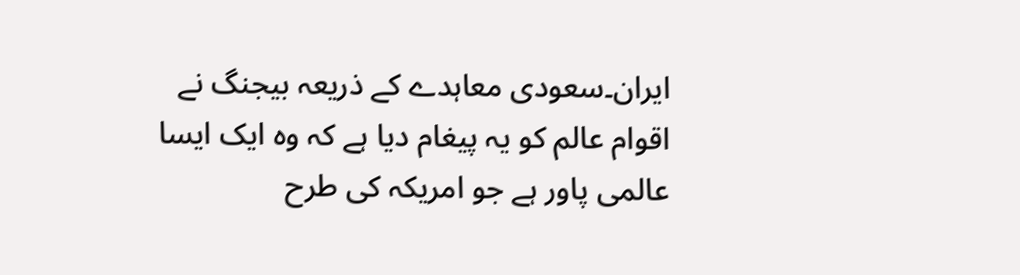ایران۔سعودی معاہدے کے ذریعہ بیجنگ نے اقوام عالم کو یہ پیغام دیا ہے کہ وہ ایک ایسا عالمی پاور ہے جو امریکہ کی طرح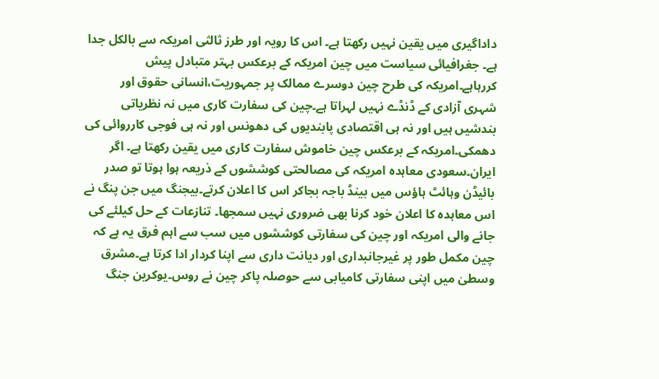داداگیری میں یقین نہیں رکھتا ہے۔ اس کا رویہ اور طرز ثالثی امریکہ سے بالکل جدا ہے۔ جغرافیائی سیاست میں چین امریکہ کے برعکس بہتر متبادل پیش کررہاہے۔امریکہ کی طرح چین دوسرے ممالک پر جمہوریت،انسانی حقوق اور شہری آزادی کے ڈنڈے نہیں لہراتا ہے۔چین کی سفارت کاری میں نہ نظریاتی بندشیں ہیں اور نہ ہی اقتصادی پابندیوں کی دھونس اور نہ ہی فوجی کارروائی کی دھمکی۔امریکہ کے برعکس چین خاموش سفارت کاری میں یقین رکھتا ہے۔ اگر ایران۔سعودی معاہدہ امریکہ کی مصالحتی کوششوں کے ذریعہ ہوا ہوتا تو صدر بائیڈن وہائٹ ہاؤس میں بینڈ باجہ بجاکر اس کا اعلان کرتے۔بیجنگ میں جن پنگ نے اس معاہدہ کا اعلان خود کرنا بھی ضروری نہیں سمجھا۔ تنازعات کے حل کیلئے کی جانے والی امریکہ اور چین کی سفارتی کوششوں میں سب سے اہم فرق یہ ہے کہ چین مکمل طور پر غیرجانبداری اور دیانت داری سے اپنا کردار ادا کرتا ہے۔مشرق وسطیٰ میں اپنی سفارتی کامیابی سے حوصلہ پاکر چین نے روس۔یوکرین جنگ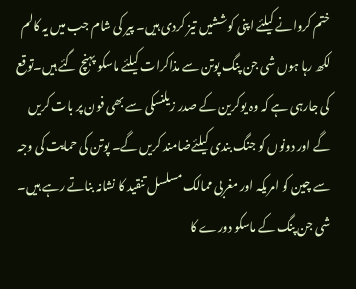ختم کروانے کیلئے اپنی کوششیں تیز کردی ہیں۔ پیر کی شام جب میں یہ کالم لکھ رہا ہوں شی جن پنگ پوتن سے مذاکرات کیلئے ماسکو پہنچ گئے ہیں۔توقع کی جارہی ہے کہ وہ یوکرین کے صدر زیلنسکی سے بھی فون پر بات کریں گے اور دونوں کو جنگ بندی کیلئےضامند کریں گے۔ پوتن کی حمایت کی وجہ سے چین کو امریکہ اور مغربی ممالک مسلسل تنقید کا نشانہ بناتے رہے ہیں۔ شی جن پنگ کے ماسکو دورے کا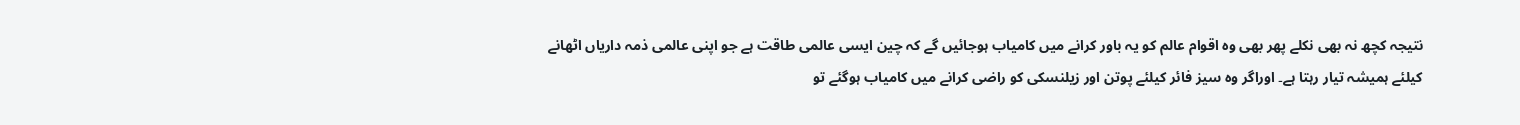نتیجہ کچھ نہ بھی نکلے پھر بھی وہ اقوام عالم کو یہ باور کرانے میں کامیاب ہوجائیں گے کہ چین ایسی عالمی طاقت ہے جو اپنی عالمی ذمہ داریاں اٹھانے کیلئے ہمیشہ تیار رہتا ہے۔ اوراگر وہ سیز فائر کیلئے پوتن اور زیلنسکی کو راضی کرانے میں کامیاب ہوگئے تو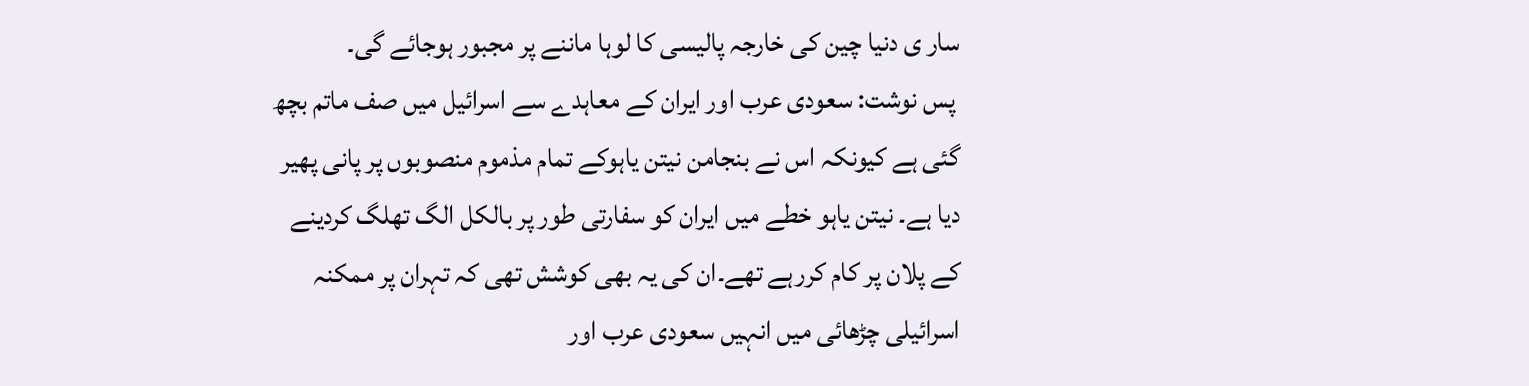سار ی دنیا چین کی خارجہ پالیسی کا لوہا ماننے پر مجبور ہوجائے گی۔
 پس نوشت: سعودی عرب اور ایران کے معاہدے سے اسرائیل میں صف ماتم بچھ گئی ہے کیونکہ اس نے بنجامن نیتن یاہوکے تمام مذموم منصوبوں پر پانی پھیر دیا ہے۔ نیتن یاہو خطے میں ایران کو سفارتی طور پر بالکل الگ تھلگ کردینے کے پلان پر کام کررہے تھے۔ان کی یہ بھی کوشش تھی کہ تہران پر ممکنہ اسرائیلی چڑھائی میں انہیں سعودی عرب اور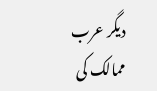دیگر عرب ممالک کی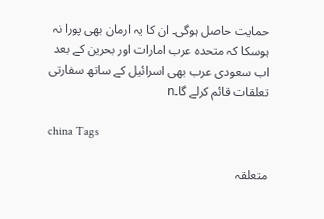حمایت حاصل ہوگی۔ ان کا یہ ارمان بھی پورا نہ ہوسکا کہ متحدہ عرب امارات اور بحرین کے بعد اب سعودی عرب بھی اسرائیل کے ساتھ سفارتی تعلقات قائم کرلے گا۔n

china Tags

متعلقہ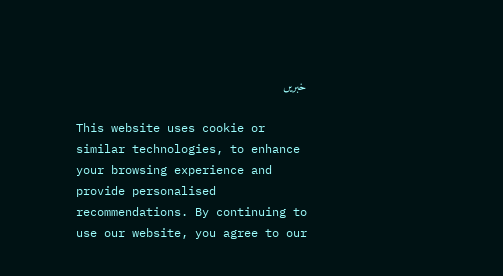خبریں

This website uses cookie or similar technologies, to enhance your browsing experience and provide personalised recommendations. By continuing to use our website, you agree to our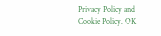Privacy Policy and Cookie Policy. OK